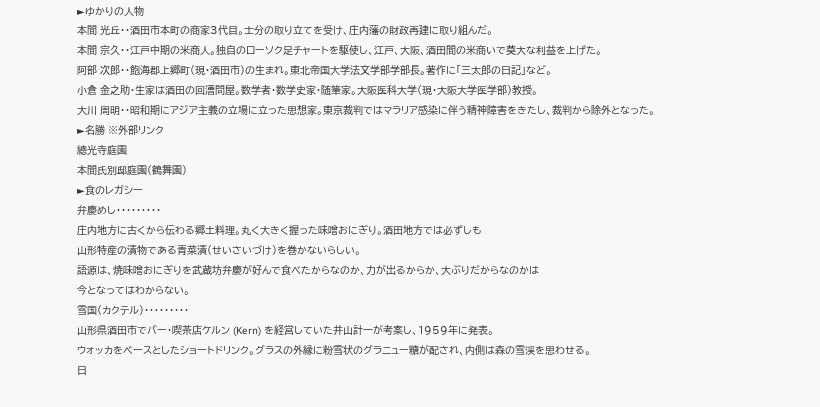►ゆかりの人物
本間 光丘・・酒田市本町の商家3代目。士分の取り立てを受け、庄内藩の財政再建に取り組んだ。
本間 宗久・・江戸中期の米商人。独自のローソク足チャートを駆使し、江戸、大阪、酒田間の米商いで莫大な利益を上げた。
阿部 次郎・・飽海郡上郷町(現・酒田市)の生まれ。東北帝国大学法文学部学部長。著作に「三太郎の日記」など。
小倉 金之助・生家は酒田の回漕問屋。数学者・数学史家・随筆家。大阪医科大学(現・大阪大学医学部)教授。
大川 周明・・昭和期にアジア主義の立場に立った思想家。東京裁判ではマラリア感染に伴う精神障害をきたし、裁判から除外となった。
►名勝 ※外部リンク
總光寺庭園
本間氏別邸庭園(鶴舞園)
►食のレガシー
弁慶めし・・・・・・・・・
庄内地方に古くから伝わる郷土料理。丸く大きく握った味噌おにぎり。酒田地方では必ずしも
山形特産の漬物である青菜漬(せいさいづけ)を巻かないらしい。
語源は、焼味噌おにぎりを武蔵坊弁慶が好んで食べたからなのか、力が出るからか、大ぶりだからなのかは
今となってはわからない。
雪国(カクテル)・・・・・・・・・
山形県酒田市でバー・喫茶店ケルン (Kern) を経営していた井山計一が考案し、1959年に発表。
ウォッカをベースとしたショートドリンク。グラスの外縁に粉雪状のグラニュー糖が配され、内側は森の雪渓を思わせる。
日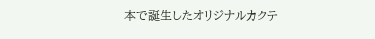本で誕生したオリジナルカクテ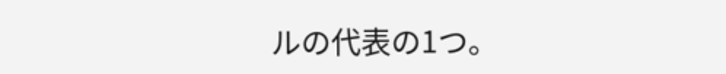ルの代表の1つ。